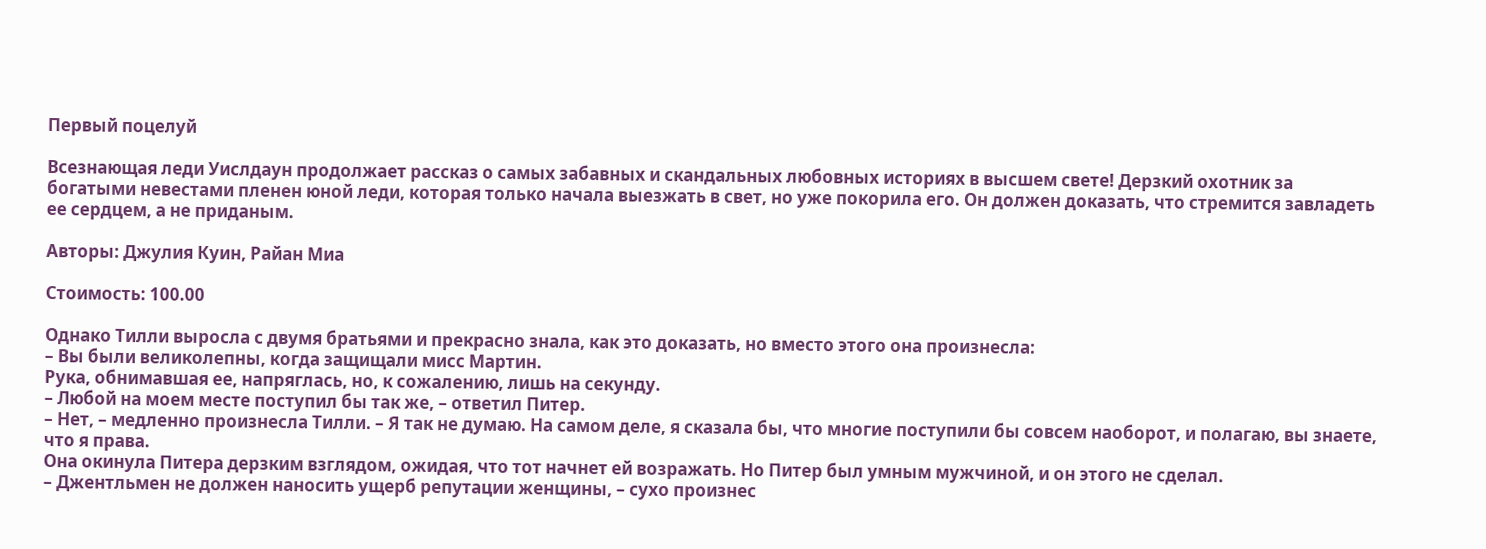Первый поцелуй

Всезнающая леди Уислдаун продолжает рассказ о самых забавных и скандальных любовных историях в высшем свете! Дерзкий охотник за богатыми невестами пленен юной леди, которая только начала выезжать в свет, но уже покорила его. Он должен доказать, что стремится завладеть ее сердцем, а не приданым.

Авторы: Джулия Куин, Райан Миа

Стоимость: 100.00

Однако Тилли выросла с двумя братьями и прекрасно знала, как это доказать, но вместо этого она произнесла:
– Вы были великолепны, когда защищали мисс Мартин.
Рука, обнимавшая ее, напряглась, но, к сожалению, лишь на секунду.
– Любой на моем месте поступил бы так же, – ответил Питер.
– Нет, – медленно произнесла Тилли. – Я так не думаю. На самом деле, я сказала бы, что многие поступили бы совсем наоборот, и полагаю, вы знаете, что я права.
Она окинула Питера дерзким взглядом, ожидая, что тот начнет ей возражать. Но Питер был умным мужчиной, и он этого не сделал.
– Джентльмен не должен наносить ущерб репутации женщины, – сухо произнес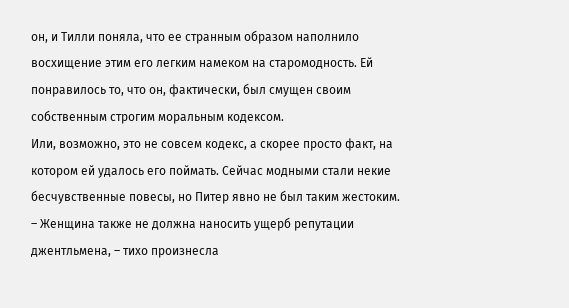он, и Тилли поняла, что ее странным образом наполнило восхищение этим его легким намеком на старомодность. Ей понравилось то, что он, фактически, был смущен своим собственным строгим моральным кодексом.
Или, возможно, это не совсем кодекс, а скорее просто факт, на котором ей удалось его поймать. Сейчас модными стали некие бесчувственные повесы, но Питер явно не был таким жестоким.
– Женщина также не должна наносить ущерб репутации джентльмена, – тихо произнесла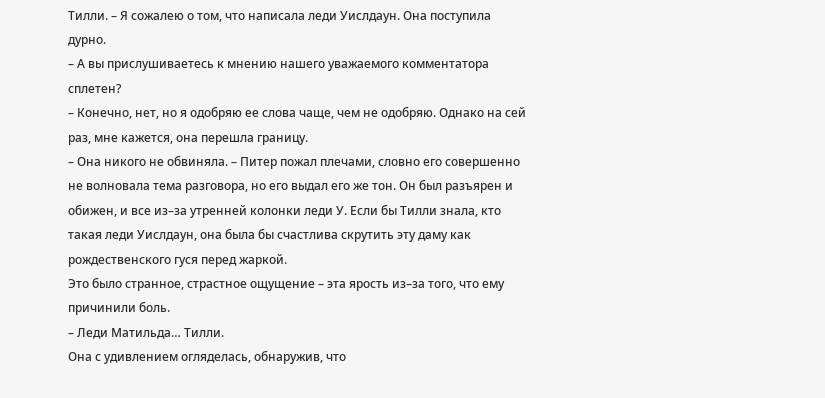Тилли. – Я сожалею о том, что написала леди Уислдаун. Она поступила дурно.
– А вы прислушиваетесь к мнению нашего уважаемого комментатора сплетен?
– Конечно, нет, но я одобряю ее слова чаще, чем не одобряю. Однако на сей раз, мне кажется, она перешла границу.
– Она никого не обвиняла. – Питер пожал плечами, словно его совершенно не волновала тема разговора, но его выдал его же тон. Он был разъярен и обижен, и все из–за утренней колонки леди У. Если бы Тилли знала, кто такая леди Уислдаун, она была бы счастлива скрутить эту даму как рождественского гуся перед жаркой.
Это было странное, страстное ощущение – эта ярость из–за того, что ему причинили боль.
– Леди Матильда… Тилли.
Она с удивлением огляделась, обнаружив, что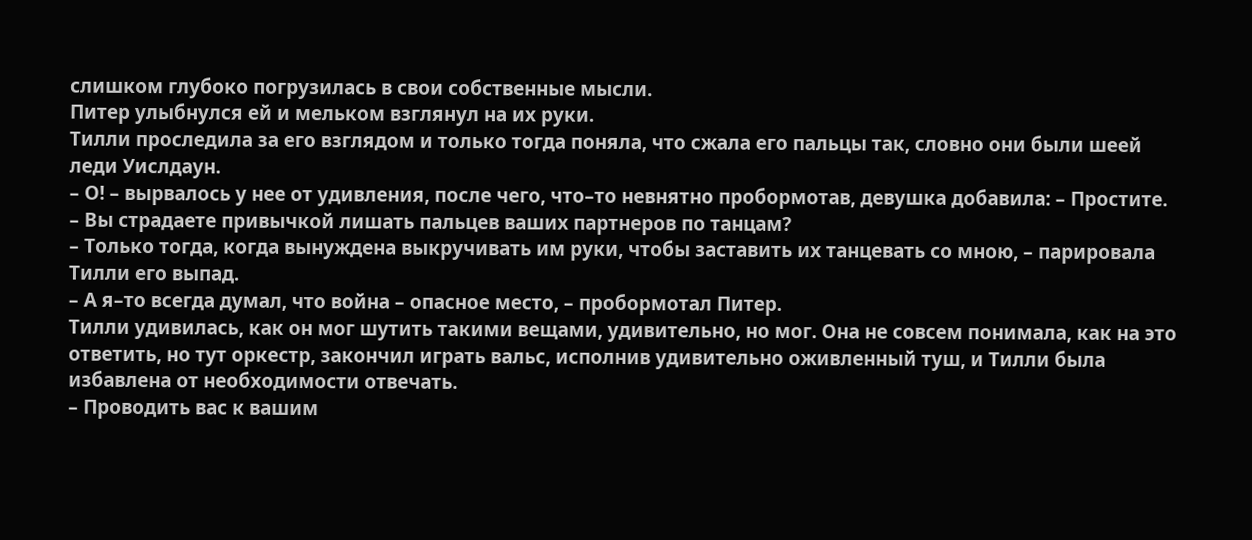слишком глубоко погрузилась в свои собственные мысли.
Питер улыбнулся ей и мельком взглянул на их руки.
Тилли проследила за его взглядом и только тогда поняла, что сжала его пальцы так, словно они были шеей леди Уислдаун.
– О! – вырвалось у нее от удивления, после чего, что–то невнятно пробормотав, девушка добавила: – Простите.
– Вы страдаете привычкой лишать пальцев ваших партнеров по танцам?
– Только тогда, когда вынуждена выкручивать им руки, чтобы заставить их танцевать со мною, – парировала Тилли его выпад.
– А я–то всегда думал, что война – опасное место, – пробормотал Питер.
Тилли удивилась, как он мог шутить такими вещами, удивительно, но мог. Она не совсем понимала, как на это ответить, но тут оркестр, закончил играть вальс, исполнив удивительно оживленный туш, и Тилли была избавлена от необходимости отвечать.
– Проводить вас к вашим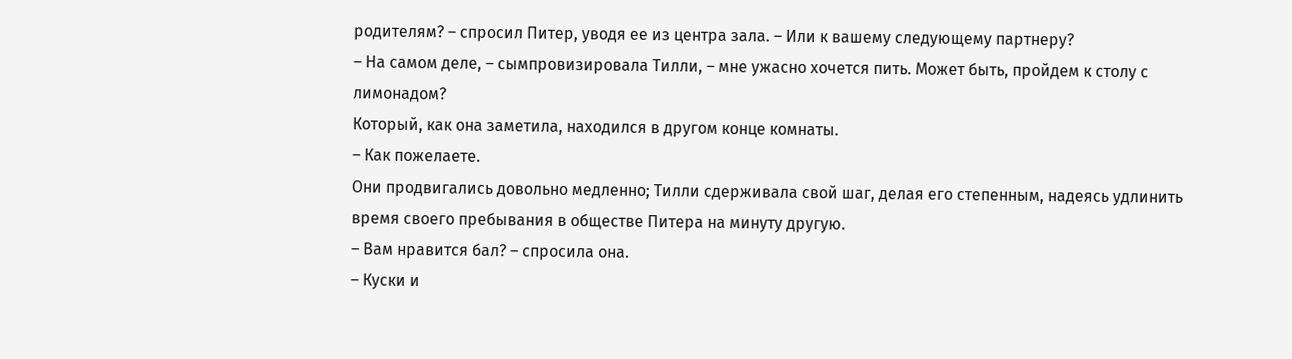родителям? – спросил Питер, уводя ее из центра зала. – Или к вашему следующему партнеру?
– На самом деле, – сымпровизировала Тилли, – мне ужасно хочется пить. Может быть, пройдем к столу с лимонадом?
Который, как она заметила, находился в другом конце комнаты.
– Как пожелаете.
Они продвигались довольно медленно; Тилли сдерживала свой шаг, делая его степенным, надеясь удлинить время своего пребывания в обществе Питера на минуту другую.
– Вам нравится бал? – спросила она.
– Куски и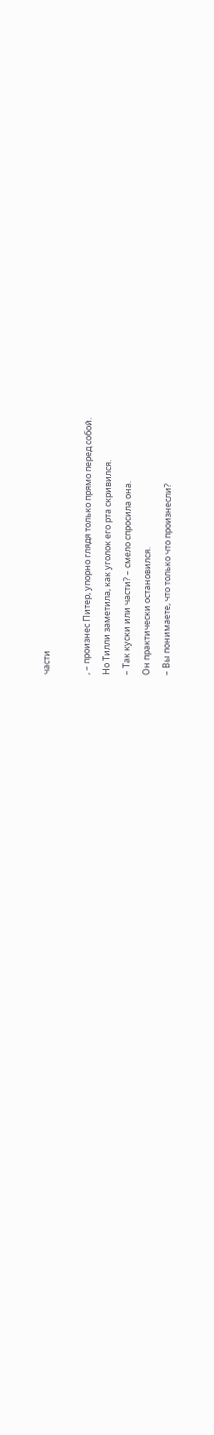части

, – произнес Питер, упорно глядя только прямо перед собой.
Но Тилли заметила, как уголок его рта скривился.
– Так куски или части? – смело спросила она.
Он практически остановился.
– Вы понимаете, что только что произнесли?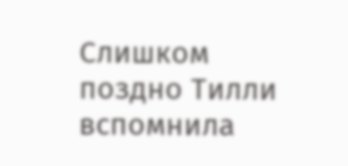Слишком поздно Тилли вспомнила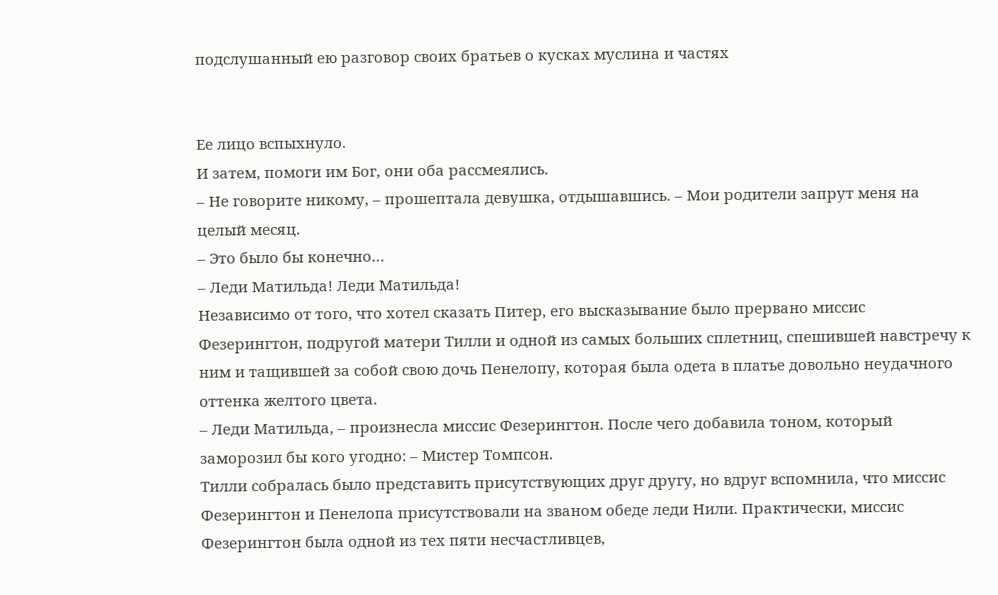подслушанный ею разговор своих братьев о кусках муслина и частях


Ее лицо вспыхнуло.
И затем, помоги им Бог, они оба рассмеялись.
– Не говорите никому, – прошептала девушка, отдышавшись. – Мои родители запрут меня на целый месяц.
– Это было бы конечно…
– Леди Матильда! Леди Матильда!
Независимо от того, что хотел сказать Питер, его высказывание было прервано миссис Фезерингтон, подругой матери Тилли и одной из самых больших сплетниц, спешившей навстречу к ним и тащившей за собой свою дочь Пенелопу, которая была одета в платье довольно неудачного оттенка желтого цвета.
– Леди Матильда, – произнесла миссис Фезерингтон. После чего добавила тоном, который заморозил бы кого угодно: – Мистер Томпсон.
Тилли собралась было представить присутствующих друг другу, но вдруг вспомнила, что миссис Фезерингтон и Пенелопа присутствовали на званом обеде леди Нили. Практически, миссис Фезерингтон была одной из тех пяти несчастливцев,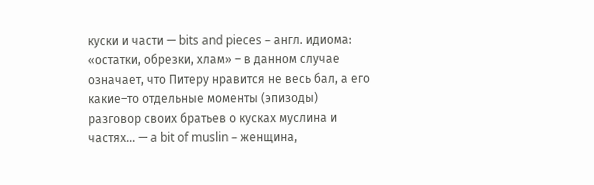куски и части — bits and pieces – англ. идиома: «остатки, обрезки, хлам» – в данном случае означает, что Питеру нравится не весь бал, а его какие–то отдельные моменты (эпизоды)
разговор своих братьев о кусках муслина и частях… — a bit of muslin – женщина,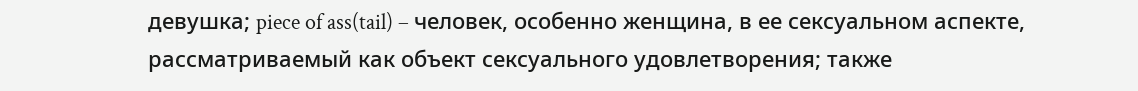девушка; piece of ass(tail) – человек, особенно женщина, в ее сексуальном аспекте, рассматриваемый как объект сексуального удовлетворения; также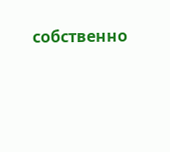собственно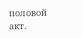половой акт.